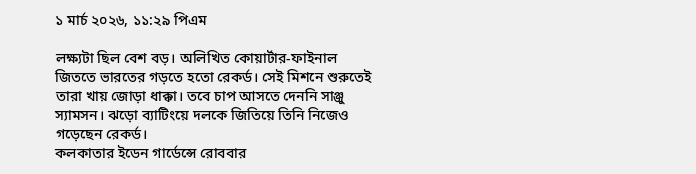১ মার্চ ২০২৬, ১১:২৯ পিএম

লক্ষ্যটা ছিল বেশ বড়। অলিখিত কোয়ার্টার-ফাইনাল জিততে ভারতের গড়তে হতো রেকর্ড। সেই মিশনে শুরুতেই তারা খায় জোড়া ধাক্কা। তবে চাপ আসতে দেননি সাঞ্জু স্যামসন। ঝড়ো ব্যাটিংয়ে দলকে জিতিয়ে তিনি নিজেও গড়েছেন রেকর্ড।
কলকাতার ইডেন গার্ডেন্সে রোববার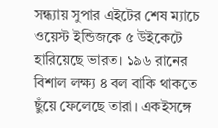সন্ধ্যায় সুপার এইটের শেষ ম্যাচে ওয়েস্ট ইন্ডিজকে ৫ উইকেটে হারিয়েছে ভারত। ১৯৬ রানের বিশাল লক্ষ্য ৪ বল বাকি থাকতে ছুঁয়ে ফেলেছে তারা। একইসঙ্গে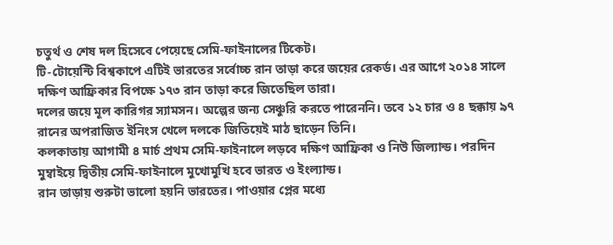চতুর্থ ও শেষ দল হিসেবে পেয়েছে সেমি-ফাইনালের টিকেট।
টি-টোয়েন্টি বিশ্বকাপে এটিই ভারতের সর্বোচ্চ রান তাড়া করে জয়ের রেকর্ড। এর আগে ২০১৪ সালে দক্ষিণ আফ্রিকার বিপক্ষে ১৭৩ রান তাড়া করে জিতেছিল তারা।
দলের জয়ে মূল কারিগর স্যামসন। অল্পের জন্য সেঞ্চুরি করতে পারেননি। তবে ১২ চার ও ৪ ছক্কায় ৯৭ রানের অপরাজিত ইনিংস খেলে দলকে জিতিয়েই মাঠ ছাড়েন তিনি।
কলকাতায় আগামী ৪ মার্চ প্রথম সেমি-ফাইনালে লড়বে দক্ষিণ আফ্রিকা ও নিউ জিল্যান্ড। পরদিন মুম্বাইয়ে দ্বিতীয় সেমি-ফাইনালে মুখোমুখি হবে ভারত ও ইংল্যান্ড।
রান তাড়ায় শুরুটা ভালো হয়নি ভারতের। পাওয়ার প্লের মধ্যে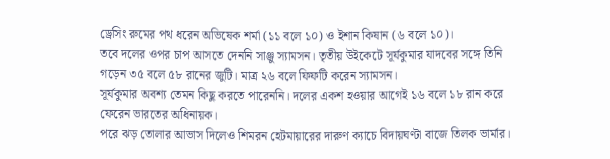ড্রেসিং রুমের পথ ধরেন অভিষেক শর্মা (১১ বলে ১০) ও ইশান কিষান (৬ বলে ১০)।
তবে দলের ওপর চাপ আসতে দেননি সাঞ্জু স্যামসন। তৃতীয় উইকেটে সূর্যকুমার যাদবের সঙ্গে তিনি গড়েন ৩৫ বলে ৫৮ রানের জুটি। মাত্র ২৬ বলে ফিফটি করেন স্যামসন।
সূর্যকুমার অবশ্য তেমন কিছু করতে পারেননি। দলের একশ হওয়ার আগেই ১৬ বলে ১৮ রান করে ফেরেন ভারতের অধিনায়ক।
পরে ঝড় তোলার আভাস দিলেও শিমরন হেটমায়ারের দারুণ ক্যাচে বিদায়ঘণ্টা বাজে তিলক ভার্মার।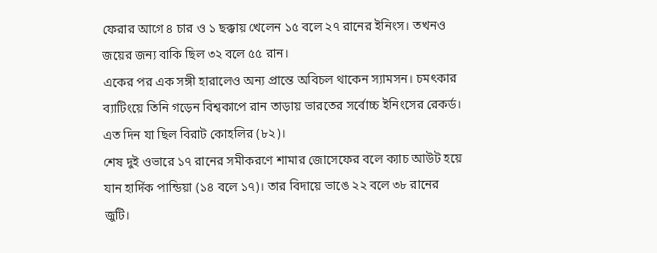ফেরার আগে ৪ চার ও ১ ছক্কায় খেলেন ১৫ বলে ২৭ রানের ইনিংস। তখনও জয়ের জন্য বাকি ছিল ৩২ বলে ৫৫ রান।
একের পর এক সঙ্গী হারালেও অন্য প্রান্তে অবিচল থাকেন স্যামসন। চমৎকার ব্যাটিংয়ে তিনি গড়েন বিশ্বকাপে রান তাড়ায় ভারতের সর্বোচ্চ ইনিংসের রেকর্ড। এত দিন যা ছিল বিরাট কোহলির (৮২)।
শেষ দুই ওভারে ১৭ রানের সমীকরণে শামার জোসেফের বলে ক্যাচ আউট হয়ে যান হার্দিক পান্ডিয়া (১৪ বলে ১৭)। তার বিদায়ে ভাঙে ২২ বলে ৩৮ রানের জুটি।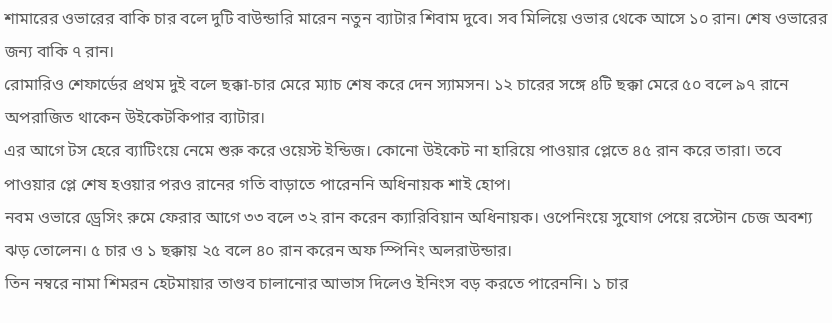শামারের ওভারের বাকি চার বলে দুটি বাউন্ডারি মারেন নতুন ব্যাটার শিবাম দুবে। সব মিলিয়ে ওভার থেকে আসে ১০ রান। শেষ ওভারের জন্য বাকি ৭ রান।
রোমারিও শেফার্ডের প্রথম দুই বলে ছক্কা-চার মেরে ম্যাচ শেষ করে দেন স্যামসন। ১২ চারের সঙ্গে ৪টি ছক্কা মেরে ৫০ বলে ৯৭ রানে অপরাজিত থাকেন উইকেটকিপার ব্যাটার।
এর আগে টস হেরে ব্যাটিংয়ে নেমে শুরু করে ওয়েস্ট ইন্ডিজ। কোনো উইকেট না হারিয়ে পাওয়ার প্লেতে ৪৫ রান করে তারা। তবে পাওয়ার প্লে শেষ হওয়ার পরও রানের গতি বাড়াতে পারেননি অধিনায়ক শাই হোপ।
নবম ওভারে ড্রেসিং রুমে ফেরার আগে ৩৩ বলে ৩২ রান করেন ক্যারিবিয়ান অধিনায়ক। ওপেনিংয়ে সুযোগ পেয়ে রস্টোন চেজ অবশ্য ঝড় তোলেন। ৫ চার ও ১ ছক্কায় ২৫ বলে ৪০ রান করেন অফ স্পিনিং অলরাউন্ডার।
তিন নম্বরে নামা শিমরন হেটমায়ার তাণ্ডব চালানোর আভাস দিলেও ইনিংস বড় করতে পারেননি। ১ চার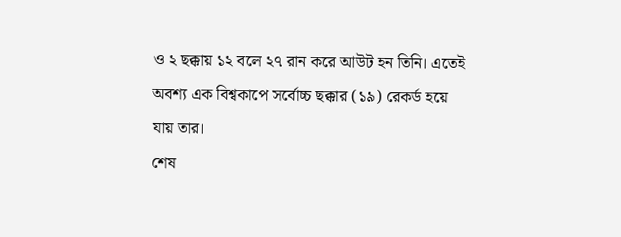ও ২ ছক্কায় ১২ বলে ২৭ রান করে আউট হন তিনি। এতেই অবশ্য এক বিশ্বকাপে সর্বোচ্চ ছক্কার (১৯) রেকর্ড হয়ে যায় তার।
শেষ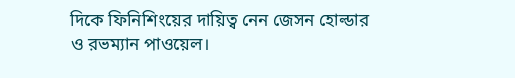দিকে ফিনিশিংয়ের দায়িত্ব নেন জেসন হোল্ডার ও রভম্যান পাওয়েল।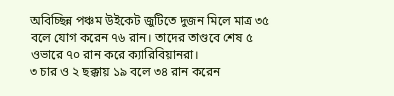অবিচ্ছিন্ন পঞ্চম উইকেট জুটিতে দুজন মিলে মাত্র ৩৫ বলে যোগ করেন ৭৬ রান। তাদের তাণ্ডবে শেষ ৫ ওভারে ৭০ রান করে ক্যারিবিয়ানরা।
৩ চার ও ২ ছক্কায় ১৯ বলে ৩৪ রান করেন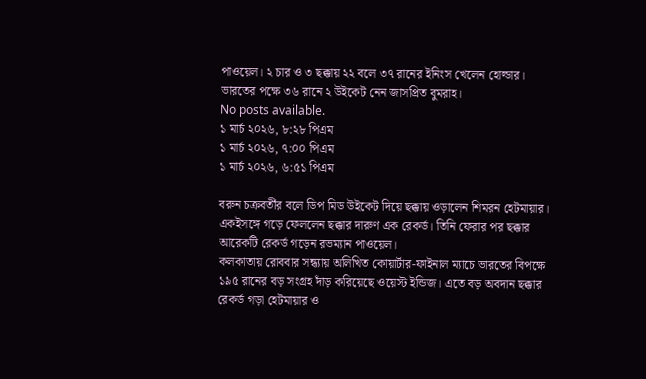পাওয়েল। ২ চার ও ৩ ছক্কায় ২২ বলে ৩৭ রানের ইনিংস খেলেন হোল্ডার।
ভারতের পক্ষে ৩৬ রানে ২ উইকেট নেন জাসপ্রিত বুমরাহ।
No posts available.
১ মার্চ ২০২৬, ৮:২৮ পিএম
১ মার্চ ২০২৬, ৭:০০ পিএম
১ মার্চ ২০২৬, ৬:৫১ পিএম

বরুন চক্রবর্তীর বলে ডিপ মিড উইকেট দিয়ে ছক্কায় ওড়ালেন শিমরন হেটমায়ার। একইসঙ্গে গড়ে ফেললেন ছক্কার দারুণ এক রেকর্ড। তিনি ফেরার পর ছক্কার আরেকটি রেকর্ড গড়েন রভম্যান পাওয়েল।
কলকাতায় রোববার সন্ধ্যায় অলিখিত কোয়ার্টার-ফাইনাল ম্যাচে ভারতের বিপক্ষে ১৯৫ রানের বড় সংগ্রহ দাঁড় করিয়েছে ওয়েস্ট ইন্ডিজ। এতে বড় অবদান ছক্কার রেকর্ড গড়া হেটমায়ার ও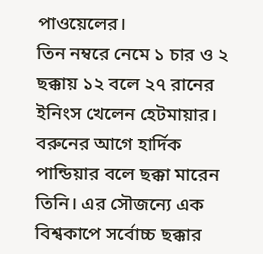পাওয়েলের।
তিন নম্বরে নেমে ১ চার ও ২ ছক্কায় ১২ বলে ২৭ রানের ইনিংস খেলেন হেটমায়ার। বরুনের আগে হার্দিক পান্ডিয়ার বলে ছক্কা মারেন তিনি। এর সৌজন্যে এক বিশ্বকাপে সর্বোচ্চ ছক্কার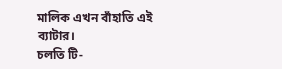মালিক এখন বাঁহাতি এই ব্যাটার।
চলতি টি-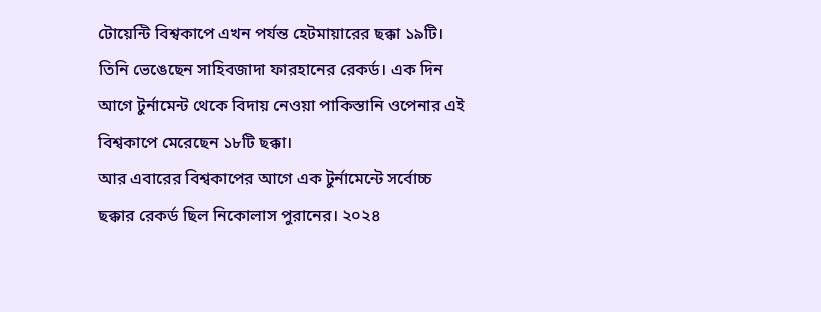টোয়েন্টি বিশ্বকাপে এখন পর্যন্ত হেটমায়ারের ছক্কা ১৯টি। তিনি ভেঙেছেন সাহিবজাদা ফারহানের রেকর্ড। এক দিন আগে টুর্নামেন্ট থেকে বিদায় নেওয়া পাকিস্তানি ওপেনার এই বিশ্বকাপে মেরেছেন ১৮টি ছক্কা।
আর এবারের বিশ্বকাপের আগে এক টুর্নামেন্টে সর্বোচ্চ ছক্কার রেকর্ড ছিল নিকোলাস পুরানের। ২০২৪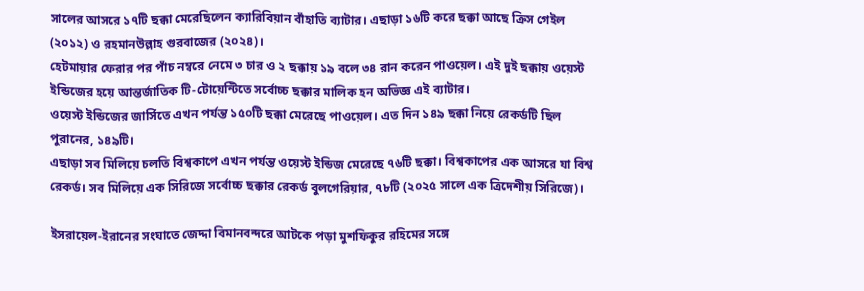সালের আসরে ১৭টি ছক্কা মেরেছিলেন ক্যারিবিয়ান বাঁহাতি ব্যাটার। এছাড়া ১৬টি করে ছক্কা আছে ক্রিস গেইল (২০১২) ও রহমানউল্লাহ গুরবাজের (২০২৪)।
হেটমায়ার ফেরার পর পাঁচ নম্বরে নেমে ৩ চার ও ২ ছক্কায় ১৯ বলে ৩৪ রান করেন পাওয়েল। এই দুই ছক্কায় ওয়েস্ট ইন্ডিজের হয়ে আন্তর্জাতিক টি-টোয়েন্টিতে সর্বোচ্চ ছক্কার মালিক হন অভিজ্ঞ এই ব্যাটার।
ওয়েস্ট ইন্ডিজের জার্সিতে এখন পর্যন্ত ১৫০টি ছক্কা মেরেছে পাওয়েল। এত দিন ১৪৯ ছক্কা নিয়ে রেকর্ডটি ছিল পুরানের, ১৪৯টি।
এছাড়া সব মিলিয়ে চলতি বিশ্বকাপে এখন পর্যন্ত ওয়েস্ট ইন্ডিজ মেরেছে ৭৬টি ছক্কা। বিশ্বকাপের এক আসরে যা বিশ্ব রেকর্ড। সব মিলিয়ে এক সিরিজে সর্বোচ্চ ছক্কার রেকর্ড বুলগেরিয়ার, ৭৮টি (২০২৫ সালে এক ত্রিদেশীয় সিরিজে)।

ইসরায়েল-ইরানের সংঘাতে জেদ্দা বিমানবন্দরে আটকে পড়া মুশফিকুর রহিমের সঙ্গে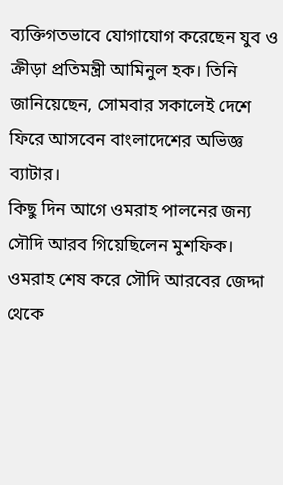ব্যক্তিগতভাবে যোগাযোগ করেছেন যুব ও ক্রীড়া প্রতিমন্ত্রী আমিনুল হক। তিনি জানিয়েছেন, সোমবার সকালেই দেশে ফিরে আসবেন বাংলাদেশের অভিজ্ঞ ব্যাটার।
কিছু দিন আগে ওমরাহ পালনের জন্য সৌদি আরব গিয়েছিলেন মুশফিক। ওমরাহ শেষ করে সৌদি আরবের জেদ্দা থেকে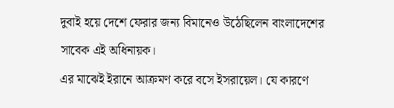দুবাই হয়ে দেশে ফেরার জন্য বিমানেও উঠেছিলেন বাংলাদেশের সাবেক এই অধিনায়ক।
এর মাঝেই ইরানে আক্রমণ করে বসে ইসরায়েল। যে কারণে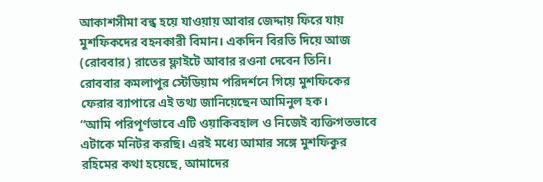আকাশসীমা বন্ধ হয়ে যাওয়ায় আবার জেদ্দায় ফিরে যায় মুশফিকদের বহনকারী বিমান। একদিন বিরতি দিয়ে আজ (রোববার) রাতের ফ্লাইটে আবার রওনা দেবেন তিনি।
রোববার কমলাপুর স্টেডিয়াম পরিদর্শনে গিয়ে মুশফিকের ফেরার ব্যাপারে এই তথ্য জানিয়েছেন আমিনুল হক।
“আমি পরিপূর্ণভাবে এটি ওয়াকিবহাল ও নিজেই ব্যক্তিগতভাবে এটাকে মনিটর করছি। এরই মধ্যে আমার সঙ্গে মুশফিকুর রহিমের কথা হয়েছে, আমাদের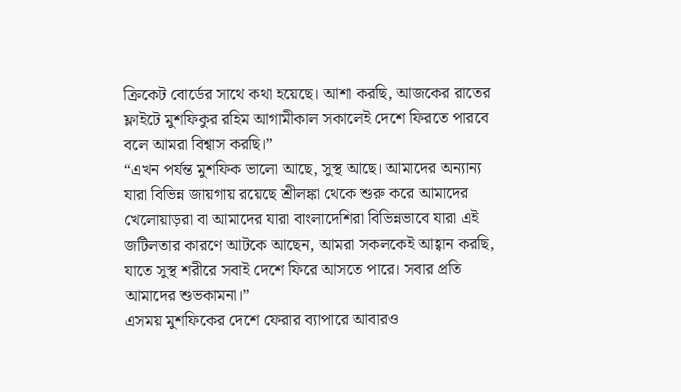ক্রিকেট বোর্ডের সাথে কথা হয়েছে। আশা করছি, আজকের রাতের ফ্লাইটে মুশফিকুর রহিম আগামীকাল সকালেই দেশে ফিরতে পারবে বলে আমরা বিশ্বাস করছি।”
“এখন পর্যন্ত মুশফিক ভালো আছে, সুস্থ আছে। আমাদের অন্যান্য যারা বিভিন্ন জায়গায় রয়েছে শ্রীলঙ্কা থেকে শুরু করে আমাদের খেলোয়াড়রা বা আমাদের যারা বাংলাদেশিরা বিভিন্নভাবে যারা এই জটিলতার কারণে আটকে আছেন, আমরা সকলকেই আহ্বান করছি, যাতে সুস্থ শরীরে সবাই দেশে ফিরে আসতে পারে। সবার প্রতি আমাদের শুভকামনা।”
এসময় মুশফিকের দেশে ফেরার ব্যাপারে আবারও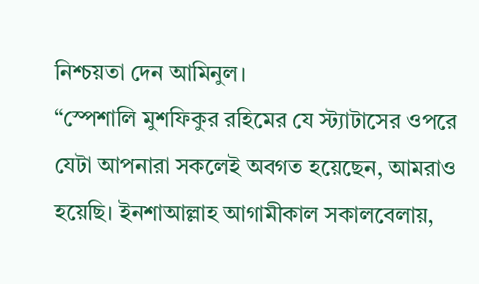নিশ্চয়তা দেন আমিনুল।
“স্পেশালি মুশফিকুর রহিমের যে স্ট্যাটাসের ওপরে যেটা আপনারা সকলেই অবগত হয়েছেন, আমরাও হয়েছি। ইনশাআল্লাহ আগামীকাল সকালবেলায়,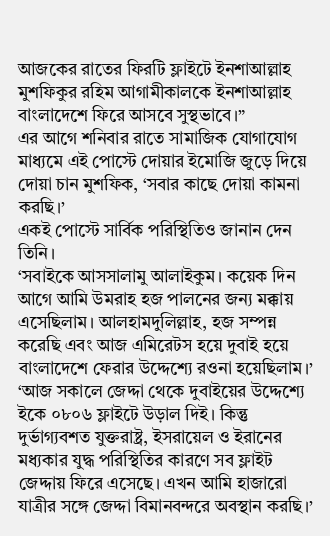আজকের রাতের ফিরটি ফ্লাইটে ইনশাআল্লাহ মুশফিকুর রহিম আগামীকালকে ইনশাআল্লাহ বাংলাদেশে ফিরে আসবে সুস্থভাবে।”
এর আগে শনিবার রাতে সামাজিক যোগাযোগ মাধ্যমে এই পোস্টে দোয়ার ইমোজি জুড়ে দিয়ে দোয়া চান মুশফিক, ‘সবার কাছে দোয়া কামনা করছি।’
একই পোস্টে সার্বিক পরিস্থিতিও জানান দেন তিনি।
‘সবাইকে আসসালামু আলাইকুম। কয়েক দিন আগে আমি উমরাহ হজ পালনের জন্য মক্কায় এসেছিলাম। আলহামদুলিল্লাহ, হজ সম্পন্ন করেছি এবং আজ এমিরেটস হয়ে দুবাই হয়ে বাংলাদেশে ফেরার উদ্দেশ্যে রওনা হয়েছিলাম।’
‘আজ সকালে জেদ্দা থেকে দুবাইয়ের উদ্দেশ্যে ইকে ০৮০৬ ফ্লাইটে উড়াল দিই। কিন্তু দুর্ভাগ্যবশত যুক্তরাষ্ট্র, ইসরায়েল ও ইরানের মধ্যকার যুদ্ধ পরিস্থিতির কারণে সব ফ্লাইট জেদ্দায় ফিরে এসেছে। এখন আমি হাজারো যাত্রীর সঙ্গে জেদ্দা বিমানবন্দরে অবস্থান করছি।’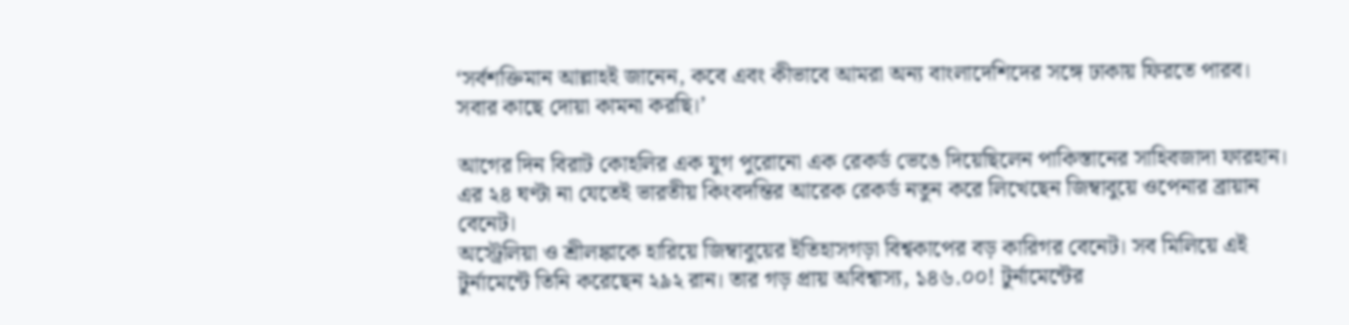‘সর্বশক্তিমান আল্লাহই জানেন, কবে এবং কীভাবে আমরা অন্য বাংলাদেশিদের সঙ্গে ঢাকায় ফিরতে পারব। সবার কাছে দোয়া কামনা করছি।’

আগের দিন বিরাট কোহলির এক যুগ পুরোনো এক রেকর্ড ভেঙে দিয়েছিলেন পাকিস্তানের সাহিবজাদা ফারহান। এর ২৪ ঘণ্টা না যেতেই ভারতীয় কিংবদন্তির আরেক রেকর্ড নতুন করে লিখেছেন জিম্বাবুয়ে ওপেনার ব্রায়ান বেনেট।
অস্ট্রেলিয়া ও শ্রীলঙ্কাকে হারিয়ে জিম্বাবুয়ের ইতিহাসগড়া বিশ্বকাপের বড় কারিগর বেনেট। সব মিলিয়ে এই টুর্নামেন্টে তিনি করেছেন ২৯২ রান। তার গড় প্রায় অবিশ্বাস্য, ১৪৬.০০! টুর্নামেন্টের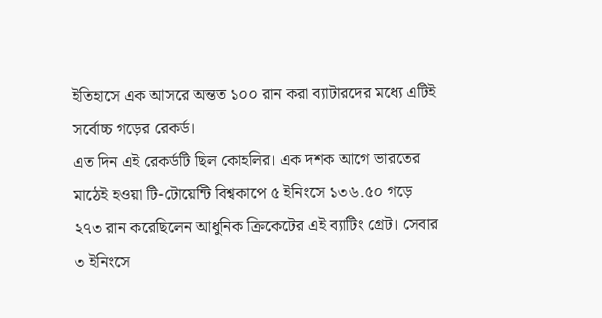ইতিহাসে এক আসরে অন্তত ১০০ রান করা ব্যাটারদের মধ্যে এটিই সর্বোচ্চ গড়ের রেকর্ড।
এত দিন এই রেকর্ডটি ছিল কোহলির। এক দশক আগে ভারতের মাঠেই হওয়া টি-টোয়েন্টি বিশ্বকাপে ৫ ইনিংসে ১৩৬.৫০ গড়ে ২৭৩ রান করেছিলেন আধুনিক ক্রিকেটের এই ব্যাটিং গ্রেট। সেবার ৩ ইনিংসে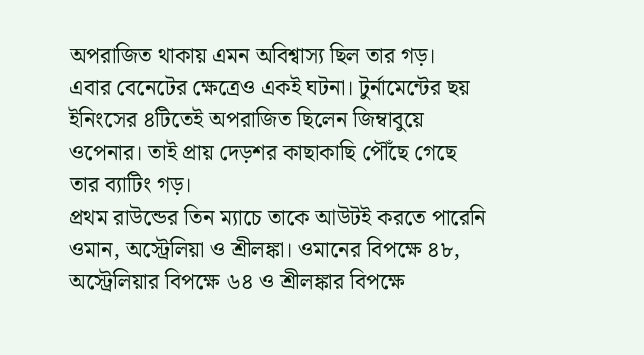অপরাজিত থাকায় এমন অবিশ্বাস্য ছিল তার গড়।
এবার বেনেটের ক্ষেত্রেও একই ঘটনা। টুর্নামেন্টের ছয় ইনিংসের ৪টিতেই অপরাজিত ছিলেন জিম্বাবুয়ে ওপেনার। তাই প্রায় দেড়শর কাছাকাছি পৌঁছে গেছে তার ব্যাটিং গড়।
প্রথম রাউন্ডের তিন ম্যাচে তাকে আউটই করতে পারেনি ওমান, অস্ট্রেলিয়া ও শ্রীলঙ্কা। ওমানের বিপক্ষে ৪৮, অস্ট্রেলিয়ার বিপক্ষে ৬৪ ও শ্রীলঙ্কার বিপক্ষে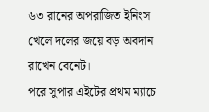৬৩ রানের অপরাজিত ইনিংস খেলে দলের জয়ে বড় অবদান রাখেন বেনেট।
পরে সুপার এইটের প্রথম ম্যাচে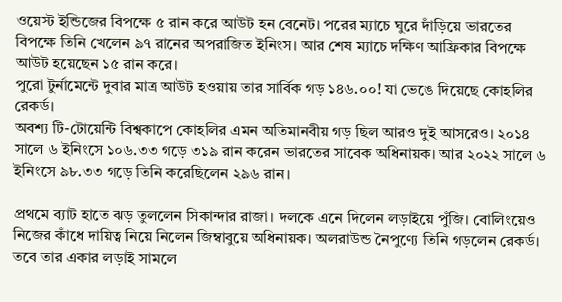ওয়েস্ট ইন্ডিজের বিপক্ষে ৫ রান করে আউট হন বেনেট। পরের ম্যাচে ঘুরে দাঁড়িয়ে ভারতের বিপক্ষে তিনি খেলেন ৯৭ রানের অপরাজিত ইনিংস। আর শেষ ম্যাচে দক্ষিণ আফ্রিকার বিপক্ষে আউট হয়েছেন ১৫ রান করে।
পুরো টুর্নামেন্টে দুবার মাত্র আউট হওয়ায় তার সার্বিক গড় ১৪৬.০০! যা ভেঙে দিয়েছে কোহলির রেকর্ড।
অবশ্য টি-টোয়েন্টি বিশ্বকাপে কোহলির এমন অতিমানবীয় গড় ছিল আরও দুই আসরেও। ২০১৪ সালে ৬ ইনিংসে ১০৬.৩৩ গড়ে ৩১৯ রান করেন ভারতের সাবেক অধিনায়ক। আর ২০২২ সালে ৬ ইনিংসে ৯৮.৩৩ গড়ে তিনি করেছিলেন ২৯৬ রান।

প্রথমে ব্যাট হাতে ঝড় তুললেন সিকান্দার রাজা। দলকে এনে দিলেন লড়াইয়ে পুঁজি। বোলিংয়েও নিজের কাঁধে দায়িত্ব নিয়ে নিলেন জিম্বাবুয়ে অধিনায়ক। অলরাউন্ড নৈপুণ্যে তিনি গড়লেন রেকর্ড। তবে তার একার লড়াই সামলে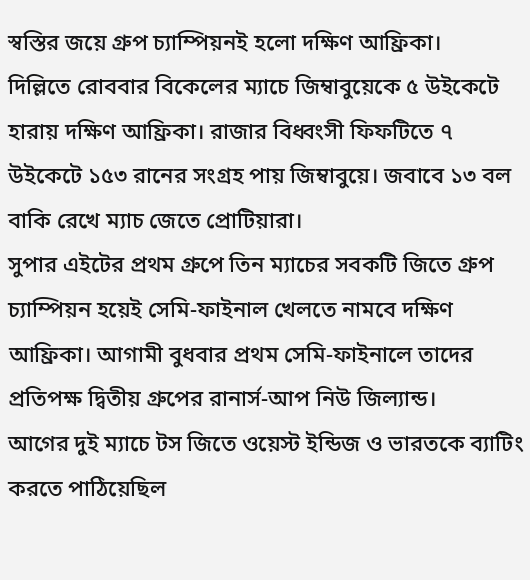স্বস্তির জয়ে গ্রুপ চ্যাম্পিয়নই হলো দক্ষিণ আফ্রিকা।
দিল্লিতে রোববার বিকেলের ম্যাচে জিম্বাবুয়েকে ৫ উইকেটে হারায় দক্ষিণ আফ্রিকা। রাজার বিধ্বংসী ফিফটিতে ৭ উইকেটে ১৫৩ রানের সংগ্রহ পায় জিম্বাবুয়ে। জবাবে ১৩ বল বাকি রেখে ম্যাচ জেতে প্রোটিয়ারা।
সুপার এইটের প্রথম গ্রুপে তিন ম্যাচের সবকটি জিতে গ্রুপ চ্যাম্পিয়ন হয়েই সেমি-ফাইনাল খেলতে নামবে দক্ষিণ আফ্রিকা। আগামী বুধবার প্রথম সেমি-ফাইনালে তাদের প্রতিপক্ষ দ্বিতীয় গ্রুপের রানার্স-আপ নিউ জিল্যান্ড।
আগের দুই ম্যাচে টস জিতে ওয়েস্ট ইন্ডিজ ও ভারতকে ব্যাটিং করতে পাঠিয়েছিল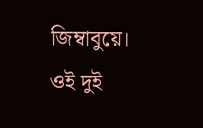জিম্বাবুয়ে। ওই দুই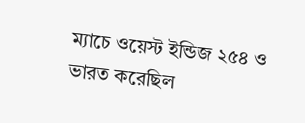ম্যাচে ওয়েস্ট ইন্ডিজ ২৫৪ ও ভারত করেছিল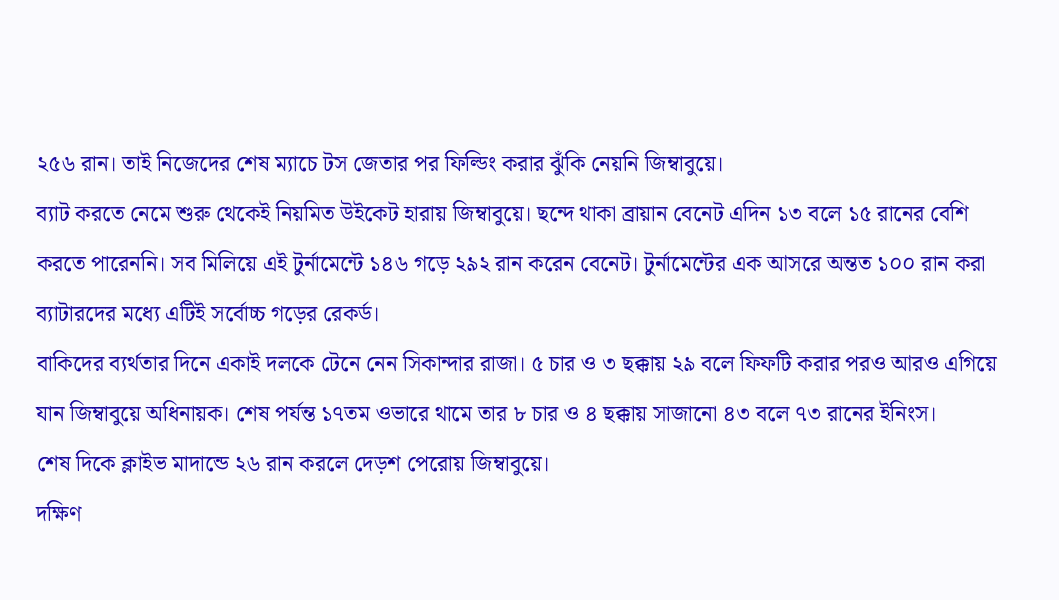২৫৬ রান। তাই নিজেদের শেষ ম্যাচে টস জেতার পর ফিল্ডিং করার ঝুঁকি নেয়নি জিম্বাবুয়ে।
ব্যাট করতে নেমে শুরু থেকেই নিয়মিত উইকেট হারায় জিম্বাবুয়ে। ছন্দে থাকা ব্রায়ান বেনেট এদিন ১৩ বলে ১৫ রানের বেশি করতে পারেননি। সব মিলিয়ে এই টুর্নামেন্টে ১৪৬ গড়ে ২৯২ রান করেন বেনেট। টুর্নামেন্টের এক আসরে অন্তত ১০০ রান করা ব্যাটারদের মধ্যে এটিই সর্বোচ্চ গড়ের রেকর্ড।
বাকিদের ব্যর্থতার দিনে একাই দলকে টেনে নেন সিকান্দার রাজা। ৫ চার ও ৩ ছক্কায় ২৯ বলে ফিফটি করার পরও আরও এগিয়ে যান জিম্বাবুয়ে অধিনায়ক। শেষ পর্যন্ত ১৭তম ওভারে থামে তার ৮ চার ও ৪ ছক্কায় সাজানো ৪৩ বলে ৭৩ রানের ইনিংস।
শেষ দিকে ক্লাইভ মাদান্ডে ২৬ রান করলে দেড়শ পেরোয় জিম্বাবুয়ে।
দক্ষিণ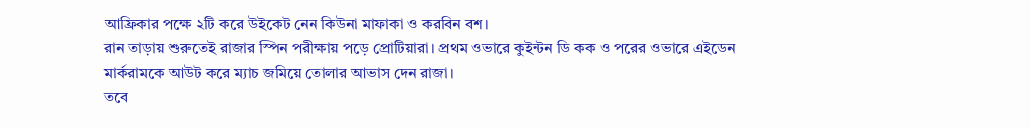আফ্রিকার পক্ষে ২টি করে উইকেট নেন কিউনা মাফাকা ও করবিন বশ।
রান তাড়ায় শুরুতেই রাজার স্পিন পরীক্ষায় পড়ে প্রোটিয়ারা। প্রথম ওভারে কুইন্টন ডি কক ও পরের ওভারে এইডেন মার্করামকে আউট করে ম্যাচ জমিয়ে তোলার আভাস দেন রাজা।
তবে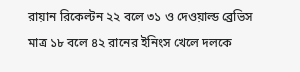রায়ান রিকেল্টন ২২ বলে ৩১ ও দেওয়াল্ড ব্রেভিস মাত্র ১৮ বলে ৪২ রানের ইনিংস খেলে দলকে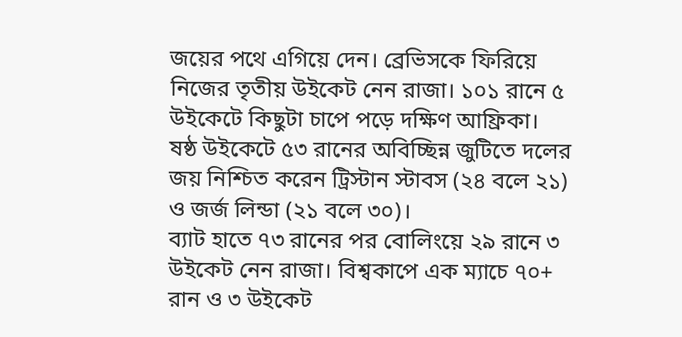জয়ের পথে এগিয়ে দেন। ব্রেভিসকে ফিরিয়ে নিজের তৃতীয় উইকেট নেন রাজা। ১০১ রানে ৫ উইকেটে কিছুটা চাপে পড়ে দক্ষিণ আফ্রিকা।
ষষ্ঠ উইকেটে ৫৩ রানের অবিচ্ছিন্ন জুটিতে দলের জয় নিশ্চিত করেন ট্রিস্টান স্টাবস (২৪ বলে ২১) ও জর্জ লিন্ডা (২১ বলে ৩০)।
ব্যাট হাতে ৭৩ রানের পর বোলিংয়ে ২৯ রানে ৩ উইকেট নেন রাজা। বিশ্বকাপে এক ম্যাচে ৭০+ রান ও ৩ উইকেট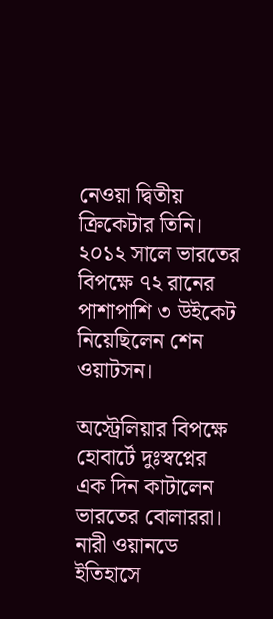নেওয়া দ্বিতীয় ক্রিকেটার তিনি। ২০১২ সালে ভারতের বিপক্ষে ৭২ রানের পাশাপাশি ৩ উইকেট নিয়েছিলেন শেন ওয়াটসন।

অস্ট্রেলিয়ার বিপক্ষে হোবার্টে দুঃস্বপ্নের এক দিন কাটালেন ভারতের বোলাররা। নারী ওয়ানডে ইতিহাসে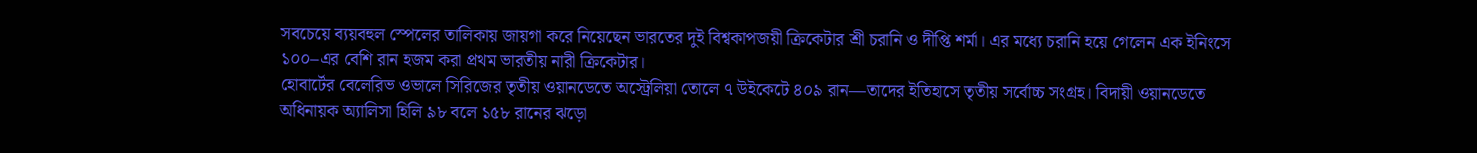সবচেয়ে ব্যয়বহুল স্পেলের তালিকায় জায়গা করে নিয়েছেন ভারতের দুই বিশ্বকাপজয়ী ক্রিকেটার শ্রী চরানি ও দীপ্তি শর্মা। এর মধ্যে চরানি হয়ে গেলেন এক ইনিংসে ১০০–এর বেশি রান হজম করা প্রথম ভারতীয় নারী ক্রিকেটার।
হোবার্টের বেলেরিভ ওভালে সিরিজের তৃতীয় ওয়ানডেতে অস্ট্রেলিয়া তোলে ৭ উইকেটে ৪০৯ রান—তাদের ইতিহাসে তৃতীয় সর্বোচ্চ সংগ্রহ। বিদায়ী ওয়ানডেতে অধিনায়ক অ্যালিসা হিলি ৯৮ বলে ১৫৮ রানের ঝড়ো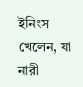ইনিংস খেলেন, যা নারী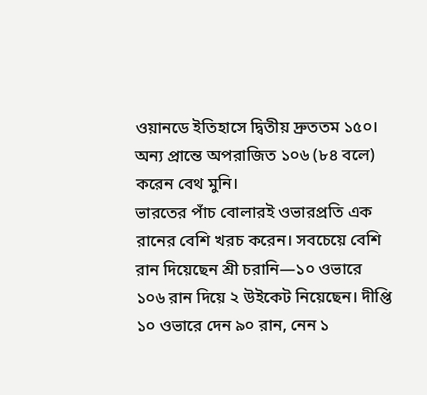ওয়ানডে ইতিহাসে দ্বিতীয় দ্রুততম ১৫০। অন্য প্রান্তে অপরাজিত ১০৬ (৮৪ বলে) করেন বেথ মুনি।
ভারতের পাঁচ বোলারই ওভারপ্রতি এক রানের বেশি খরচ করেন। সবচেয়ে বেশি রান দিয়েছেন শ্রী চরানি—১০ ওভারে ১০৬ রান দিয়ে ২ উইকেট নিয়েছেন। দীপ্তি ১০ ওভারে দেন ৯০ রান, নেন ১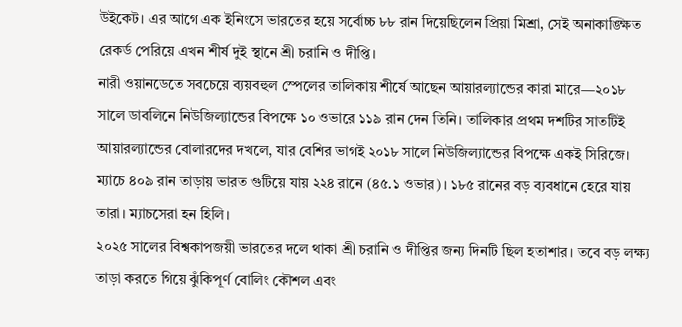উইকেট। এর আগে এক ইনিংসে ভারতের হয়ে সর্বোচ্চ ৮৮ রান দিয়েছিলেন প্রিয়া মিশ্রা, সেই অনাকাঙ্ক্ষিত রেকর্ড পেরিয়ে এখন শীর্ষ দুই স্থানে শ্রী চরানি ও দীপ্তি।
নারী ওয়ানডেতে সবচেয়ে ব্যয়বহুল স্পেলের তালিকায় শীর্ষে আছেন আয়ারল্যান্ডের কারা মারে—২০১৮ সালে ডাবলিনে নিউজিল্যান্ডের বিপক্ষে ১০ ওভারে ১১৯ রান দেন তিনি। তালিকার প্রথম দশটির সাতটিই আয়ারল্যান্ডের বোলারদের দখলে, যার বেশির ভাগই ২০১৮ সালে নিউজিল্যান্ডের বিপক্ষে একই সিরিজে।
ম্যাচে ৪০৯ রান তাড়ায় ভারত গুটিয়ে যায় ২২৪ রানে (৪৫.১ ওভার)। ১৮৫ রানের বড় ব্যবধানে হেরে যায় তারা। ম্যাচসেরা হন হিলি।
২০২৫ সালের বিশ্বকাপজয়ী ভারতের দলে থাকা শ্রী চরানি ও দীপ্তির জন্য দিনটি ছিল হতাশার। তবে বড় লক্ষ্য তাড়া করতে গিয়ে ঝুঁকিপূর্ণ বোলিং কৌশল এবং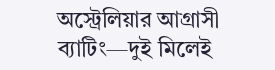অস্ট্রেলিয়ার আগ্রাসী ব্যাটিং—দুই মিলেই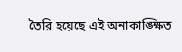তৈরি হয়েছে এই অনাকাঙ্ক্ষিত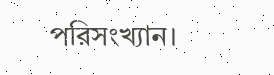পরিসংখ্যান।